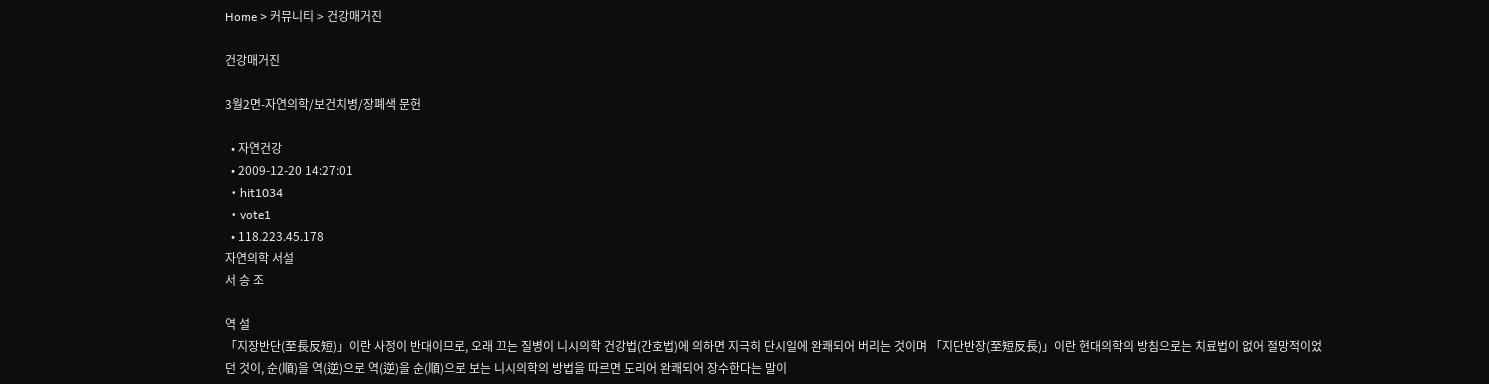Home > 커뮤니티 > 건강매거진

건강매거진

3월2면-자연의학/보건치병/장폐색 문헌

  • 자연건강
  • 2009-12-20 14:27:01
  • hit1034
  • vote1
  • 118.223.45.178
자연의학 서설
서 승 조

역 설
「지장반단(至長反短)」이란 사정이 반대이므로, 오래 끄는 질병이 니시의학 건강법(간호법)에 의하면 지극히 단시일에 완쾌되어 버리는 것이며 「지단반장(至短反長)」이란 현대의학의 방침으로는 치료법이 없어 절망적이었던 것이, 순(順)을 역(逆)으로 역(逆)을 순(順)으로 보는 니시의학의 방법을 따르면 도리어 완쾌되어 장수한다는 말이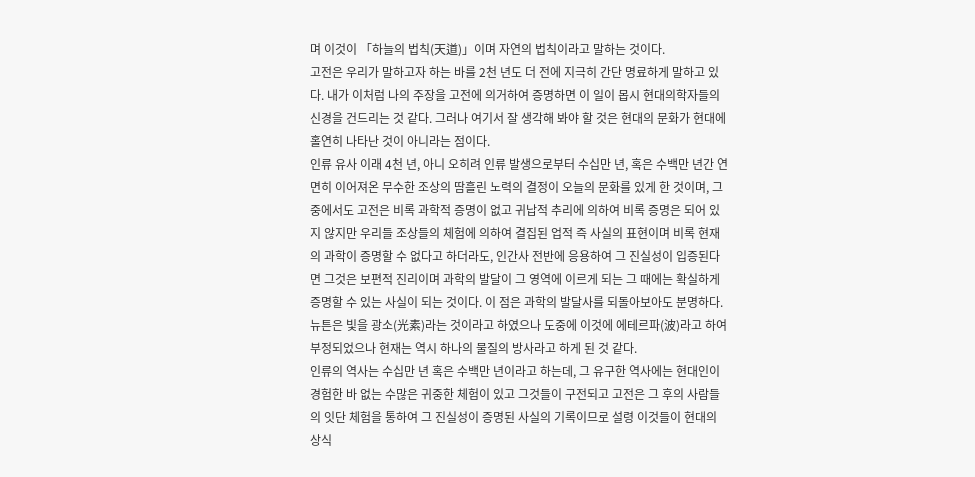며 이것이 「하늘의 법칙(天道)」이며 자연의 법칙이라고 말하는 것이다.
고전은 우리가 말하고자 하는 바를 2천 년도 더 전에 지극히 간단 명료하게 말하고 있다. 내가 이처럼 나의 주장을 고전에 의거하여 증명하면 이 일이 몹시 현대의학자들의 신경을 건드리는 것 같다. 그러나 여기서 잘 생각해 봐야 할 것은 현대의 문화가 현대에 홀연히 나타난 것이 아니라는 점이다.
인류 유사 이래 4천 년, 아니 오히려 인류 발생으로부터 수십만 년, 혹은 수백만 년간 연면히 이어져온 무수한 조상의 땀흘린 노력의 결정이 오늘의 문화를 있게 한 것이며, 그 중에서도 고전은 비록 과학적 증명이 없고 귀납적 추리에 의하여 비록 증명은 되어 있지 않지만 우리들 조상들의 체험에 의하여 결집된 업적 즉 사실의 표현이며 비록 현재의 과학이 증명할 수 없다고 하더라도, 인간사 전반에 응용하여 그 진실성이 입증된다면 그것은 보편적 진리이며 과학의 발달이 그 영역에 이르게 되는 그 때에는 확실하게 증명할 수 있는 사실이 되는 것이다. 이 점은 과학의 발달사를 되돌아보아도 분명하다. 뉴튼은 빛을 광소(光素)라는 것이라고 하였으나 도중에 이것에 에테르파(波)라고 하여 부정되었으나 현재는 역시 하나의 물질의 방사라고 하게 된 것 같다.
인류의 역사는 수십만 년 혹은 수백만 년이라고 하는데, 그 유구한 역사에는 현대인이 경험한 바 없는 수많은 귀중한 체험이 있고 그것들이 구전되고 고전은 그 후의 사람들의 잇단 체험을 통하여 그 진실성이 증명된 사실의 기록이므로 설령 이것들이 현대의 상식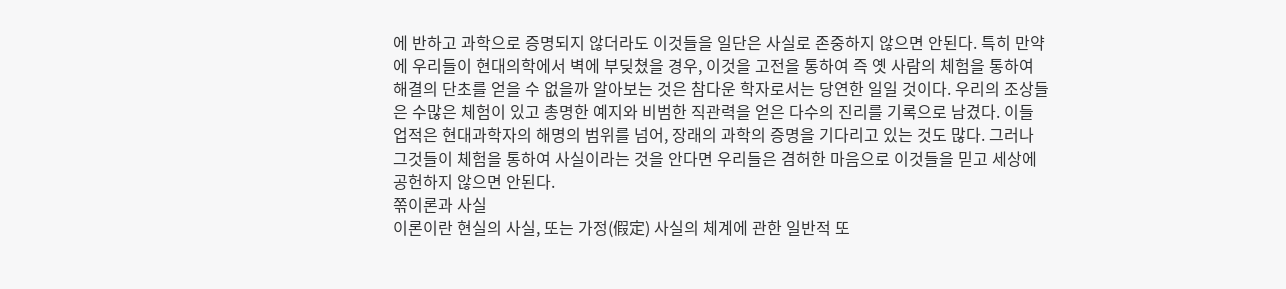에 반하고 과학으로 증명되지 않더라도 이것들을 일단은 사실로 존중하지 않으면 안된다. 특히 만약에 우리들이 현대의학에서 벽에 부딪쳤을 경우, 이것을 고전을 통하여 즉 옛 사람의 체험을 통하여 해결의 단초를 얻을 수 없을까 알아보는 것은 참다운 학자로서는 당연한 일일 것이다. 우리의 조상들은 수많은 체험이 있고 총명한 예지와 비범한 직관력을 얻은 다수의 진리를 기록으로 남겼다. 이들 업적은 현대과학자의 해명의 범위를 넘어, 장래의 과학의 증명을 기다리고 있는 것도 많다. 그러나 그것들이 체험을 통하여 사실이라는 것을 안다면 우리들은 겸허한 마음으로 이것들을 믿고 세상에 공헌하지 않으면 안된다.
쪾이론과 사실
이론이란 현실의 사실, 또는 가정(假定) 사실의 체계에 관한 일반적 또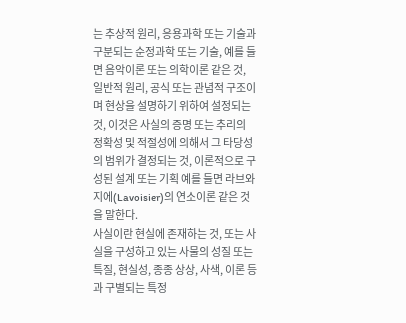는 추상적 원리, 응용과학 또는 기술과 구분되는 순정과학 또는 기술, 예를 들면 음악이론 또는 의학이론 같은 것, 일반적 원리, 공식 또는 관념적 구조이며 현상을 설명하기 위하여 설정되는 것, 이것은 사실의 증명 또는 추리의 정확성 및 적절성에 의해서 그 타당성의 범위가 결정되는 것, 이론적으로 구성된 설계 또는 기획 예를 들면 라브와지에(Lavoisier)의 연소이론 같은 것을 말한다.
사실이란 현실에 존재하는 것, 또는 사실을 구성하고 있는 사물의 성질 또는 특질, 현실성, 종종 상상, 사색, 이론 등과 구별되는 특정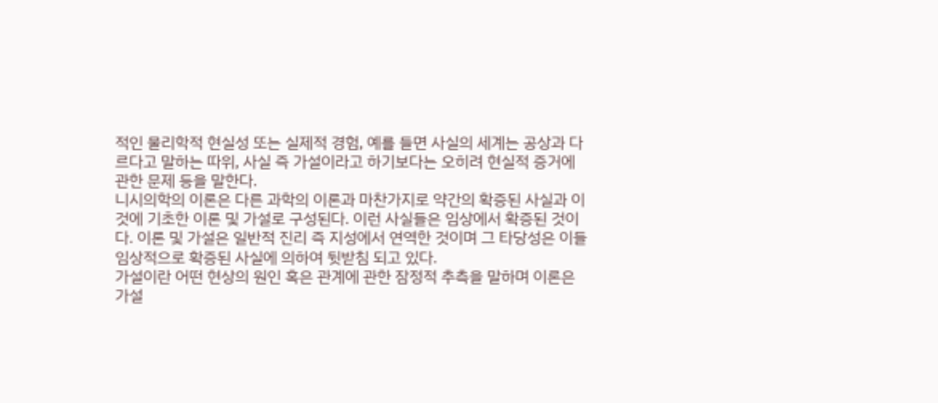적인 물리학적 현실성 또는 실제적 경험, 예를 들면 사실의 세계는 공상과 다르다고 말하는 따위, 사실 즉 가설이라고 하기보다는 오히려 현실적 증거에 관한 문제 등을 말한다.
니시의학의 이론은 다른 과학의 이론과 마찬가지로 약간의 확증된 사실과 이것에 기초한 이론 및 가설로 구성된다. 이런 사실들은 임상에서 확증된 것이다. 이론 및 가설은 일반적 진리 즉 지성에서 연역한 것이며 그 타당성은 이들 임상적으로 확증된 사실에 의하여 뒷받침 되고 있다.
가설이란 어떤 현상의 원인 혹은 관계에 관한 잠정적 추측을 말하며 이론은 가설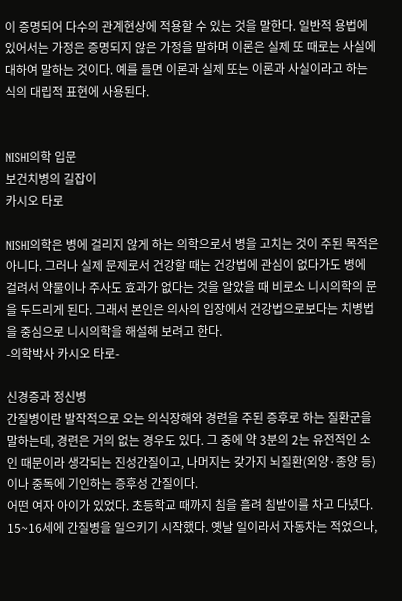이 증명되어 다수의 관계현상에 적용할 수 있는 것을 말한다. 일반적 용법에 있어서는 가정은 증명되지 않은 가정을 말하며 이론은 실제 또 때로는 사실에 대하여 말하는 것이다. 예를 들면 이론과 실제 또는 이론과 사실이라고 하는 식의 대립적 표현에 사용된다.


NISHI의학 입문
보건치병의 길잡이
카시오 타로

NISHI의학은 병에 걸리지 않게 하는 의학으로서 병을 고치는 것이 주된 목적은 아니다. 그러나 실제 문제로서 건강할 때는 건강법에 관심이 없다가도 병에 걸려서 약물이나 주사도 효과가 없다는 것을 알았을 때 비로소 니시의학의 문을 두드리게 된다. 그래서 본인은 의사의 입장에서 건강법으로보다는 치병법을 중심으로 니시의학을 해설해 보려고 한다.
-의학박사 카시오 타로-

신경증과 정신병
간질병이란 발작적으로 오는 의식장해와 경련을 주된 증후로 하는 질환군을 말하는데, 경련은 거의 없는 경우도 있다. 그 중에 약 3분의 2는 유전적인 소인 때문이라 생각되는 진성간질이고, 나머지는 갖가지 뇌질환(외양·종양 등)이나 중독에 기인하는 증후성 간질이다.
어떤 여자 아이가 있었다. 초등학교 때까지 침을 흘려 침받이를 차고 다녔다. 15~16세에 간질병을 일으키기 시작했다. 옛날 일이라서 자동차는 적었으나,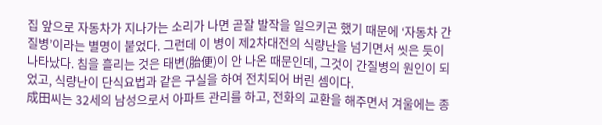집 앞으로 자동차가 지나가는 소리가 나면 곧잘 발작을 일으키곤 했기 때문에 ‘자동차 간질병’이라는 별명이 붙었다. 그런데 이 병이 제2차대전의 식량난을 넘기면서 씻은 듯이 나타났다. 침을 흘리는 것은 태변(胎便)이 안 나온 때문인데, 그것이 간질병의 원인이 되었고, 식량난이 단식요법과 같은 구실을 하여 전치되어 버린 셈이다.
成田씨는 32세의 남성으로서 아파트 관리를 하고, 전화의 교환을 해주면서 겨울에는 종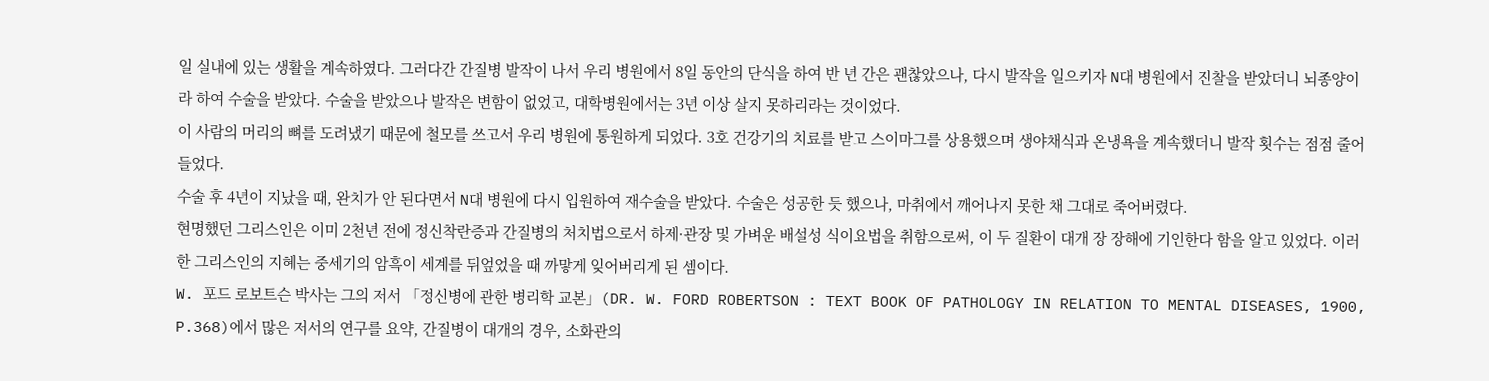일 실내에 있는 생활을 계속하였다. 그러다간 간질병 발작이 나서 우리 병원에서 8일 동안의 단식을 하여 반 년 간은 괜찮았으나, 다시 발작을 일으키자 N대 병원에서 진찰을 받았더니 뇌종양이라 하여 수술을 받았다. 수술을 받았으나 발작은 변함이 없었고, 대학병원에서는 3년 이상 살지 못하리라는 것이었다.
이 사람의 머리의 뼈를 도려냈기 때문에 철모를 쓰고서 우리 병원에 통원하게 되었다. 3호 건강기의 치료를 받고 스이마그를 상용했으며 생야채식과 온냉욕을 계속했더니 발작 횟수는 점점 줄어들었다.
수술 후 4년이 지났을 때, 완치가 안 된다면서 N대 병원에 다시 입원하여 재수술을 받았다. 수술은 성공한 듯 했으나, 마취에서 깨어나지 못한 채 그대로 죽어버렸다.
현명했던 그리스인은 이미 2천년 전에 정신착란증과 간질병의 처치법으로서 하제·관장 및 가벼운 배설성 식이요법을 취함으로써, 이 두 질환이 대개 장 장해에 기인한다 함을 알고 있었다. 이러한 그리스인의 지혜는 중세기의 암흑이 세계를 뒤엎었을 때 까맣게 잊어버리게 된 셈이다.
W. 포드 로보트슨 박사는 그의 저서 「정신병에 관한 병리학 교본」(DR. W. FORD ROBERTSON : TEXT BOOK OF PATHOLOGY IN RELATION TO MENTAL DISEASES, 1900, P.368)에서 많은 저서의 연구를 요약, 간질병이 대개의 경우, 소화관의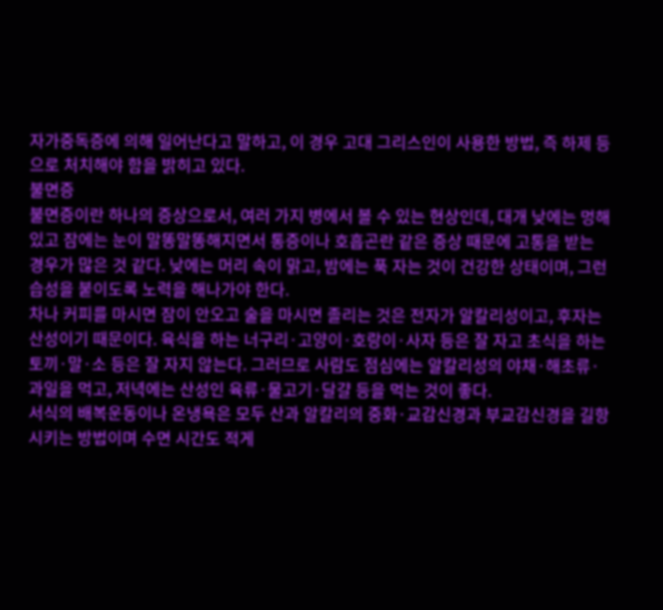자가중독증에 의해 일어난다고 말하고, 이 경우 고대 그리스인이 사용한 방법, 즉 하제 등으로 처치해야 함을 밝히고 있다.
불면증
불면증이란 하나의 증상으로서, 여러 가지 병에서 볼 수 있는 현상인데, 대개 낮에는 멍해 있고 잠에는 눈이 말똥말똥해지면서 통증이나 호흡곤란 같은 증상 때문에 고통을 받는 경우가 많은 것 같다. 낮에는 머리 속이 맑고, 밤에는 푹 자는 것이 건강한 상태이며, 그런 습성을 붙이도록 노력을 해나가야 한다.
차나 커피를 마시면 잠이 안오고 술을 마시면 졸리는 것은 전자가 알칼리성이고, 후자는 산성이기 때문이다. 육식을 하는 너구리·고양이·호랑이·사자 등은 잘 자고 초식을 하는 토끼·말·소 등은 잘 자지 않는다. 그러므로 사람도 점심에는 알칼리성의 야채·해초류·과일을 먹고, 저녁에는 산성인 육류·물고기·달걀 등을 먹는 것이 좋다.
서식의 배복운동이나 온냉욕은 모두 산과 알칼리의 중화·교감신경과 부교감신경을 길항시키는 방법이며 수면 시간도 적게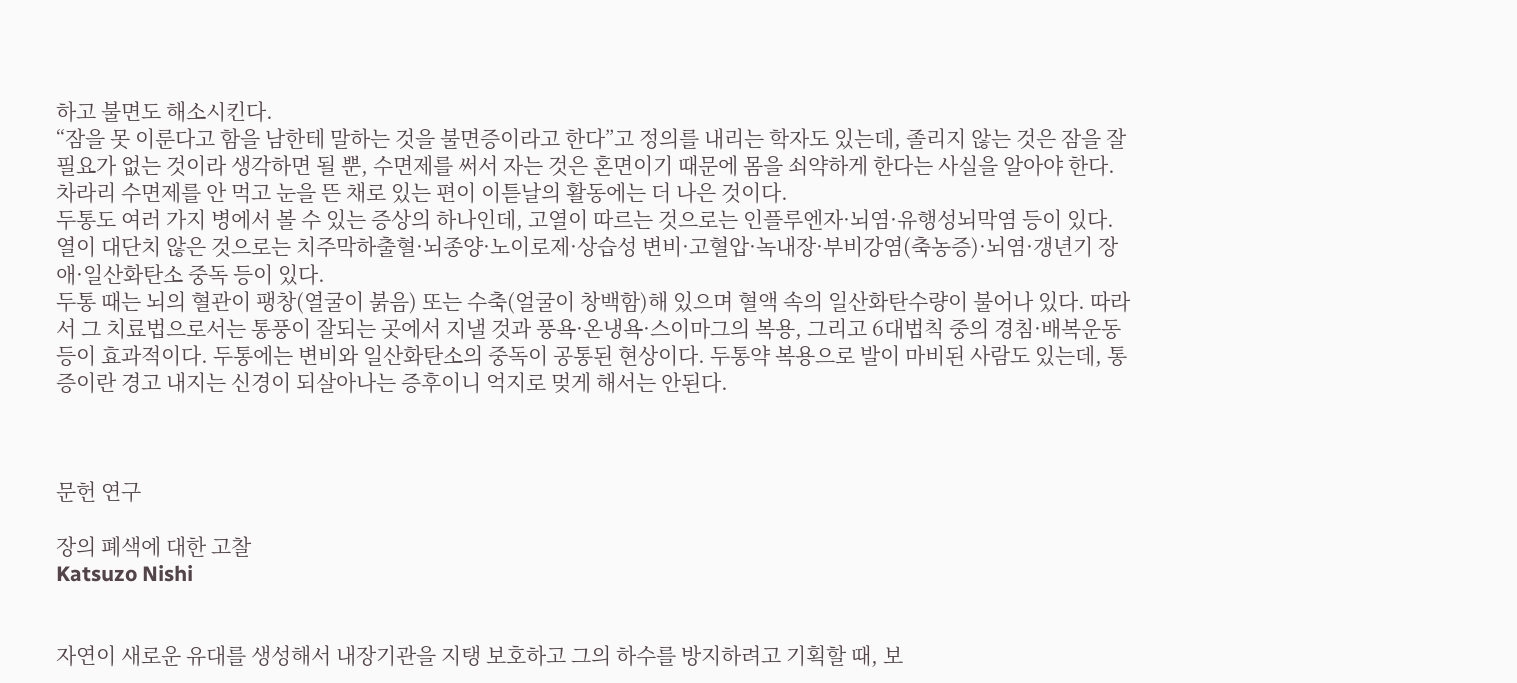하고 불면도 해소시킨다.
“잠을 못 이룬다고 함을 남한테 말하는 것을 불면증이라고 한다”고 정의를 내리는 학자도 있는데, 졸리지 않는 것은 잠을 잘 필요가 없는 것이라 생각하면 될 뿐, 수면제를 써서 자는 것은 혼면이기 때문에 몸을 쇠약하게 한다는 사실을 알아야 한다. 차라리 수면제를 안 먹고 눈을 뜬 채로 있는 편이 이튿날의 활동에는 더 나은 것이다.
두통도 여러 가지 병에서 볼 수 있는 증상의 하나인데, 고열이 따르는 것으로는 인플루엔자·뇌염·유행성뇌막염 등이 있다. 열이 대단치 않은 것으로는 치주막하출혈·뇌종양·노이로제·상습성 변비·고혈압·녹내장·부비강염(축농증)·뇌염·갱년기 장애·일산화탄소 중독 등이 있다.
두통 때는 뇌의 혈관이 팽창(열굴이 붉음) 또는 수축(얼굴이 창백함)해 있으며 혈액 속의 일산화탄수량이 불어나 있다. 따라서 그 치료법으로서는 통풍이 잘되는 곳에서 지낼 것과 풍욕·온냉욕·스이마그의 복용, 그리고 6대법칙 중의 경침·배복운동 등이 효과적이다. 두통에는 변비와 일산화탄소의 중독이 공통된 현상이다. 두통약 복용으로 발이 마비된 사람도 있는데, 통증이란 경고 내지는 신경이 되살아나는 증후이니 억지로 멎게 해서는 안된다.



문헌 연구

장의 폐색에 대한 고찰
Katsuzo Nishi


자연이 새로운 유대를 생성해서 내장기관을 지탱 보호하고 그의 하수를 방지하려고 기획할 때, 보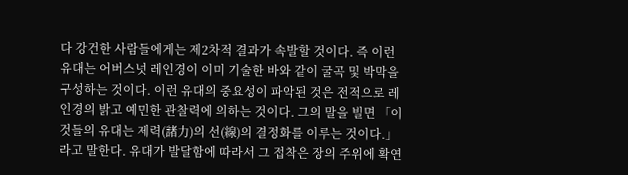다 강건한 사람들에게는 제2차적 결과가 속발할 것이다. 즉 이런 유대는 어버스넛 레인경이 이미 기술한 바와 같이 굴곡 및 박막을 구성하는 것이다. 이런 유대의 중요성이 파악된 것은 전적으로 레인경의 밝고 예민한 관찰력에 의하는 것이다. 그의 말을 빌면 「이것들의 유대는 제력(諸力)의 선(線)의 결정화를 이루는 것이다.」라고 말한다. 유대가 발달함에 따라서 그 접착은 장의 주위에 확연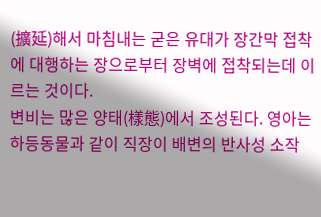(擴延)해서 마침내는 굳은 유대가 장간막 접착에 대행하는 장으로부터 장벽에 접착되는데 이르는 것이다.
변비는 많은 양태(樣態)에서 조성된다. 영아는 하등동물과 같이 직장이 배변의 반사성 소작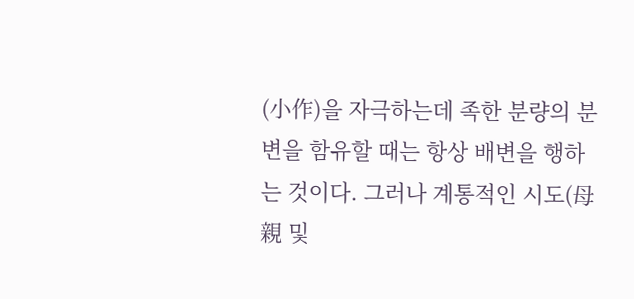(小作)을 자극하는데 족한 분량의 분변을 함유할 때는 항상 배변을 행하는 것이다. 그러나 계통적인 시도(母親 및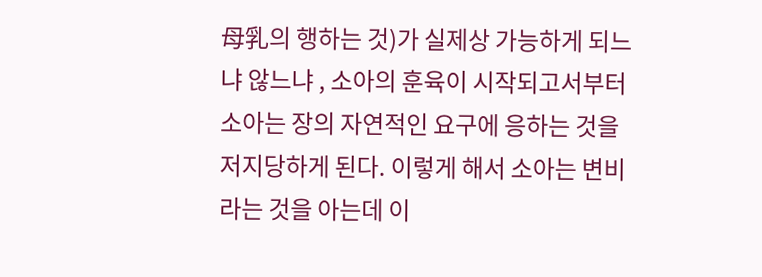母乳의 행하는 것)가 실제상 가능하게 되느냐 않느냐 , 소아의 훈육이 시작되고서부터 소아는 장의 자연적인 요구에 응하는 것을 저지당하게 된다. 이렇게 해서 소아는 변비라는 것을 아는데 이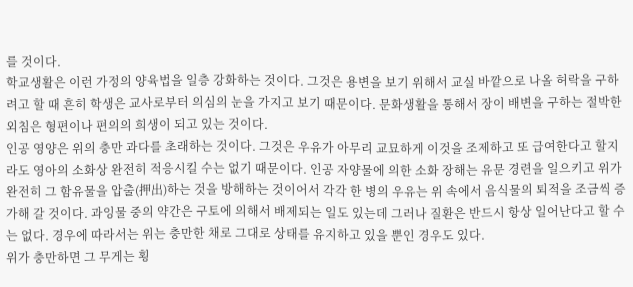를 것이다.
학교생활은 이런 가정의 양육법을 일층 강화하는 것이다. 그것은 용변을 보기 위해서 교실 바깥으로 나올 허락을 구하려고 할 때 흔히 학생은 교사로부터 의심의 눈을 가지고 보기 때문이다. 문화생활을 통해서 장이 배변을 구하는 절박한 외침은 형편이나 편의의 희생이 되고 있는 것이다.
인공 영양은 위의 충만 과다를 초래하는 것이다. 그것은 우유가 아무리 교묘하게 이것을 조제하고 또 급여한다고 할지라도 영아의 소화상 완전히 적응시킬 수는 없기 때문이다. 인공 자양물에 의한 소화 장해는 유문 경련을 일으키고 위가 완전히 그 함유물을 압출(押出)하는 것을 방해하는 것이어서 각각 한 병의 우유는 위 속에서 음식물의 퇴적을 조금씩 증가해 갈 것이다. 과잉물 중의 약간은 구토에 의해서 배제되는 일도 있는데 그러나 질환은 반드시 항상 일어난다고 할 수는 없다. 경우에 따라서는 위는 충만한 채로 그대로 상태를 유지하고 있을 뿐인 경우도 있다.
위가 충만하면 그 무게는 횡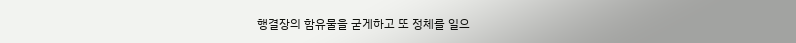행결장의 함유물을 굳게하고 또 정체를 일으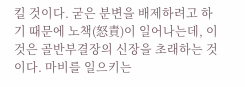킬 것이다. 굳은 분변을 배제하려고 하기 때문에 노책(怒責)이 일어나는데, 이것은 골반부결장의 신장을 초래하는 것이다. 마비를 일으키는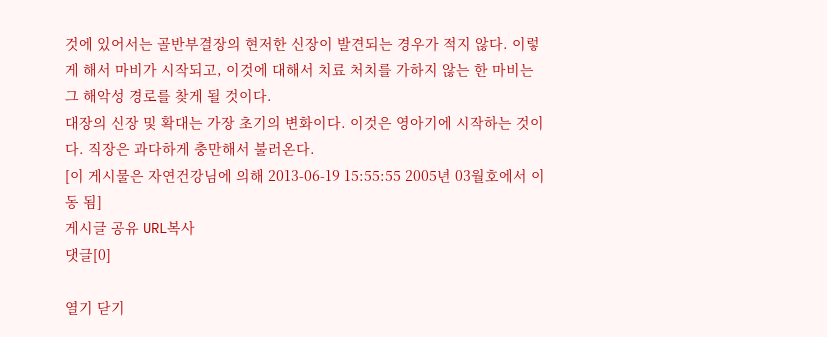것에 있어서는 골반부결장의 현저한 신장이 발견되는 경우가 적지 않다. 이렇게 해서 마비가 시작되고, 이것에 대해서 치료 처치를 가하지 않는 한 마비는 그 해악성 경로를 찾게 될 것이다.
대장의 신장 및 확대는 가장 초기의 변화이다. 이것은 영아기에 시작하는 것이다. 직장은 과다하게 충만해서 불러온다.
[이 게시물은 자연건강님에 의해 2013-06-19 15:55:55 2005년 03월호에서 이동 됨]
게시글 공유 URL복사
댓글[0]

열기 닫기